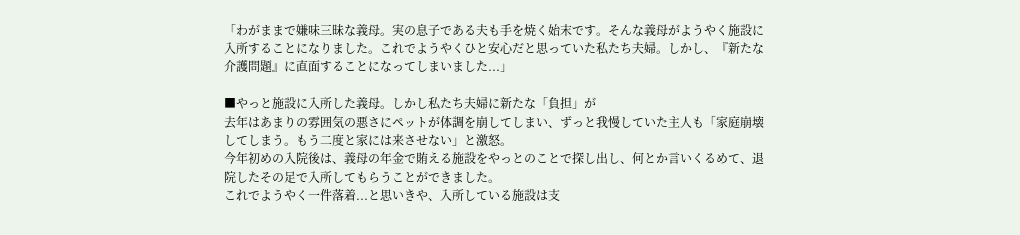「わがままで嫌味三昧な義母。実の息子である夫も手を焼く始末です。そんな義母がようやく施設に入所することになりました。これでようやくひと安心だと思っていた私たち夫婦。しかし、『新たな介護問題』に直面することになってしまいました...」

■やっと施設に入所した義母。しかし私たち夫婦に新たな「負担」が
去年はあまりの雰囲気の悪さにペットが体調を崩してしまい、ずっと我慢していた主人も「家庭崩壊してしまう。もう二度と家には来させない」と激怒。
今年初めの入院後は、義母の年金で賄える施設をやっとのことで探し出し、何とか言いくるめて、退院したその足で入所してもらうことができました。
これでようやく一件落着...と思いきや、入所している施設は支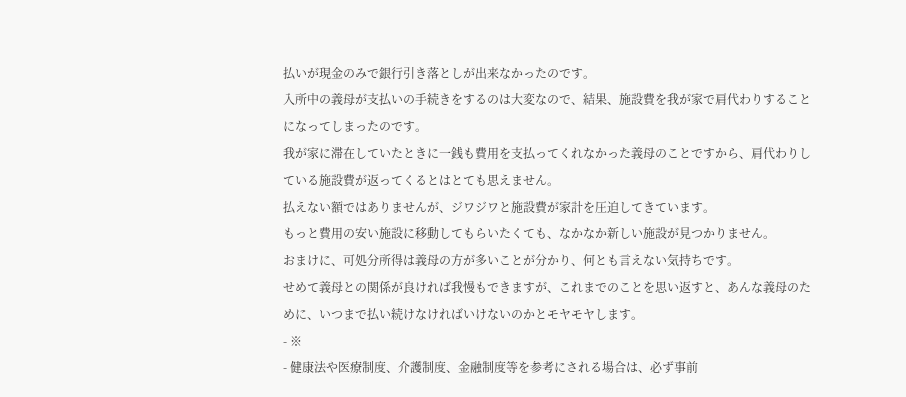払いが現金のみで銀行引き落としが出来なかったのです。
入所中の義母が支払いの手続きをするのは大変なので、結果、施設費を我が家で肩代わりすることになってしまったのです。
我が家に滞在していたときに一銭も費用を支払ってくれなかった義母のことですから、肩代わりしている施設費が返ってくるとはとても思えません。
払えない額ではありませんが、ジワジワと施設費が家計を圧迫してきています。
もっと費用の安い施設に移動してもらいたくても、なかなか新しい施設が見つかりません。
おまけに、可処分所得は義母の方が多いことが分かり、何とも言えない気持ちです。
せめて義母との関係が良ければ我慢もできますが、これまでのことを思い返すと、あんな義母のために、いつまで払い続けなければいけないのかとモヤモヤします。
- ※
- 健康法や医療制度、介護制度、金融制度等を参考にされる場合は、必ず事前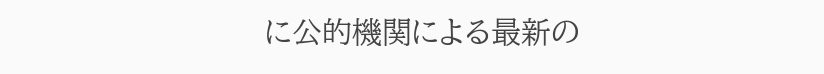に公的機関による最新の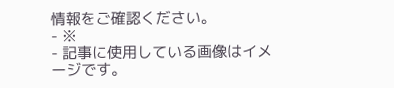情報をご確認ください。
- ※
- 記事に使用している画像はイメージです。